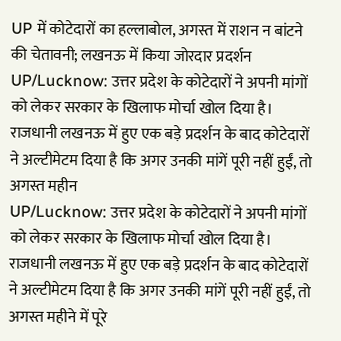UP में कोटेदारों का हल्लाबोल, अगस्त में राशन न बांटने की चेतावनी; लखनऊ में किया जोरदार प्रदर्शन
UP/Lucknow: उत्तर प्रदेश के कोटेदारों ने अपनी मांगों को लेकर सरकार के खिलाफ मोर्चा खोल दिया है। राजधानी लखनऊ में हुए एक बड़े प्रदर्शन के बाद कोटेदारों ने अल्टीमेटम दिया है कि अगर उनकी मांगें पूरी नहीं हुईं, तो अगस्त महीन
UP/Lucknow: उत्तर प्रदेश के कोटेदारों ने अपनी मांगों को लेकर सरकार के खिलाफ मोर्चा खोल दिया है। राजधानी लखनऊ में हुए एक बड़े प्रदर्शन के बाद कोटेदारों ने अल्टीमेटम दिया है कि अगर उनकी मांगें पूरी नहीं हुईं, तो अगस्त महीने में पूरे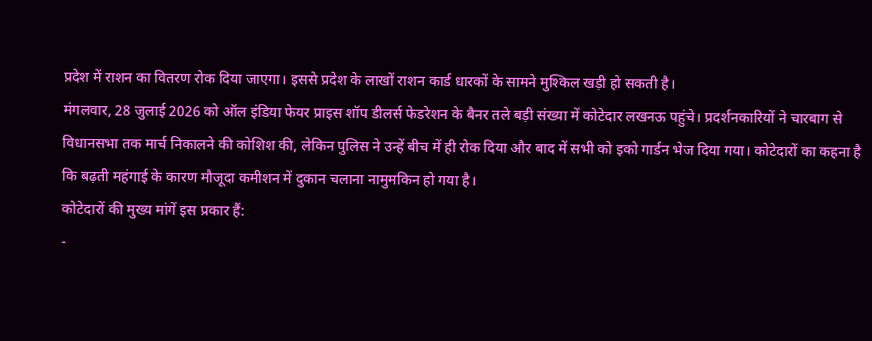प्रदेश में राशन का वितरण रोक दिया जाएगा। इससे प्रदेश के लाखों राशन कार्ड धारकों के सामने मुश्किल खड़ी हो सकती है।
मंगलवार, 28 जुलाई 2026 को ऑल इंडिया फेयर प्राइस शॉप डीलर्स फेडरेशन के बैनर तले बड़ी संख्या में कोटेदार लखनऊ पहुंचे। प्रदर्शनकारियों ने चारबाग से विधानसभा तक मार्च निकालने की कोशिश की, लेकिन पुलिस ने उन्हें बीच में ही रोक दिया और बाद में सभी को इको गार्डन भेज दिया गया। कोटेदारों का कहना है कि बढ़ती महंगाई के कारण मौजूदा कमीशन में दुकान चलाना नामुमकिन हो गया है।
कोटेदारों की मुख्य मांगें इस प्रकार हैं:
-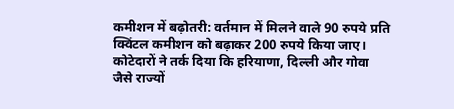कमीशन में बढ़ोतरी: वर्तमान में मिलने वाले 90 रुपये प्रति क्विंटल कमीशन को बढ़ाकर 200 रुपये किया जाए। कोटेदारों ने तर्क दिया कि हरियाणा, दिल्ली और गोवा जैसे राज्यों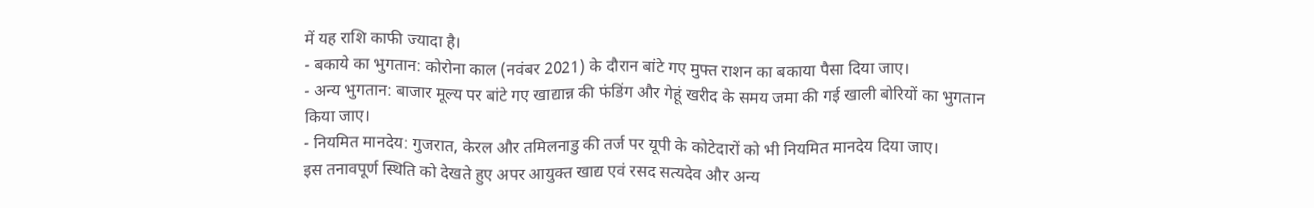में यह राशि काफी ज्यादा है।
- बकाये का भुगतान: कोरोना काल (नवंबर 2021) के दौरान बांटे गए मुफ्त राशन का बकाया पैसा दिया जाए।
- अन्य भुगतान: बाजार मूल्य पर बांटे गए खाद्यान्न की फंडिंग और गेहूं खरीद के समय जमा की गई खाली बोरियों का भुगतान किया जाए।
- नियमित मानदेय: गुजरात, केरल और तमिलनाडु की तर्ज पर यूपी के कोटेदारों को भी नियमित मानदेय दिया जाए।
इस तनावपूर्ण स्थिति को देखते हुए अपर आयुक्त खाद्य एवं रसद सत्यदेव और अन्य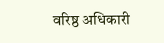वरिष्ठ अधिकारी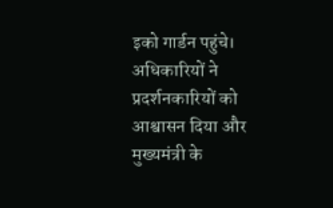इको गार्डन पहुंचे। अधिकारियों ने प्रदर्शनकारियों को आश्वासन दिया और मुख्यमंत्री के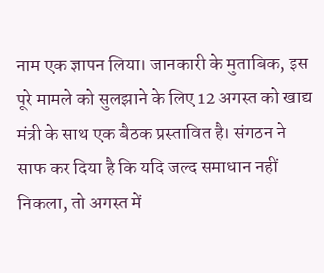नाम एक ज्ञापन लिया। जानकारी के मुताबिक, इस पूरे मामले को सुलझाने के लिए 12 अगस्त को खाद्य मंत्री के साथ एक बैठक प्रस्तावित है। संगठन ने साफ कर दिया है कि यदि जल्द समाधान नहीं निकला, तो अगस्त में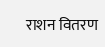राशन वितरण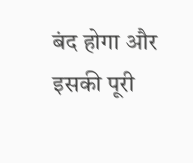बंद होगा और इसकी पूरी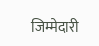जिम्मेदारी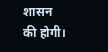शासन की होगी।